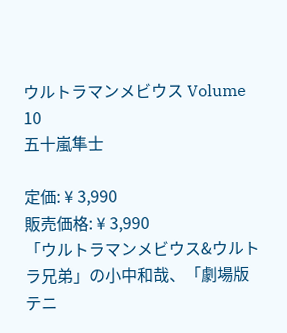ウルトラマンメビウス Volume 10
五十嵐隼士

定価: ¥ 3,990
販売価格: ¥ 3,990
「ウルトラマンメビウス&ウルトラ兄弟」の小中和哉、「劇場版テニ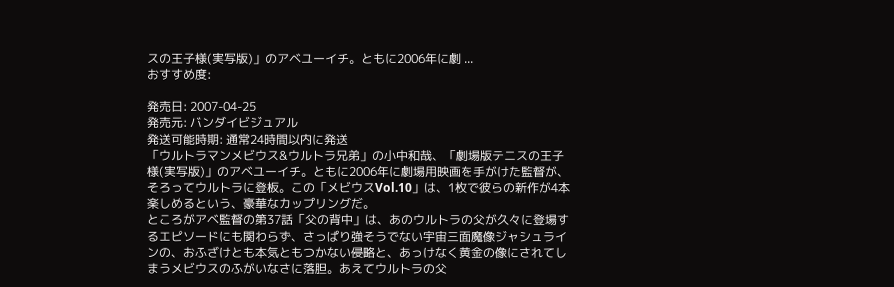スの王子様(実写版)」のアベユーイチ。ともに2006年に劇 ...
おすすめ度:

発売日: 2007-04-25
発売元: バンダイビジュアル
発送可能時期: 通常24時間以内に発送
「ウルトラマンメビウス&ウルトラ兄弟」の小中和哉、「劇場版テニスの王子様(実写版)」のアベユーイチ。ともに2006年に劇場用映画を手がけた監督が、そろってウルトラに登板。この「メビウスVol.10」は、1枚で彼らの新作が4本楽しめるという、豪華なカップリングだ。
ところがアベ監督の第37話「父の背中」は、あのウルトラの父が久々に登場するエピソードにも関わらず、さっぱり強そうでない宇宙三面魔像ジャシュラインの、おふざけとも本気ともつかない侵略と、あっけなく黄金の像にされてしまうメビウスのふがいなさに落胆。あえてウルトラの父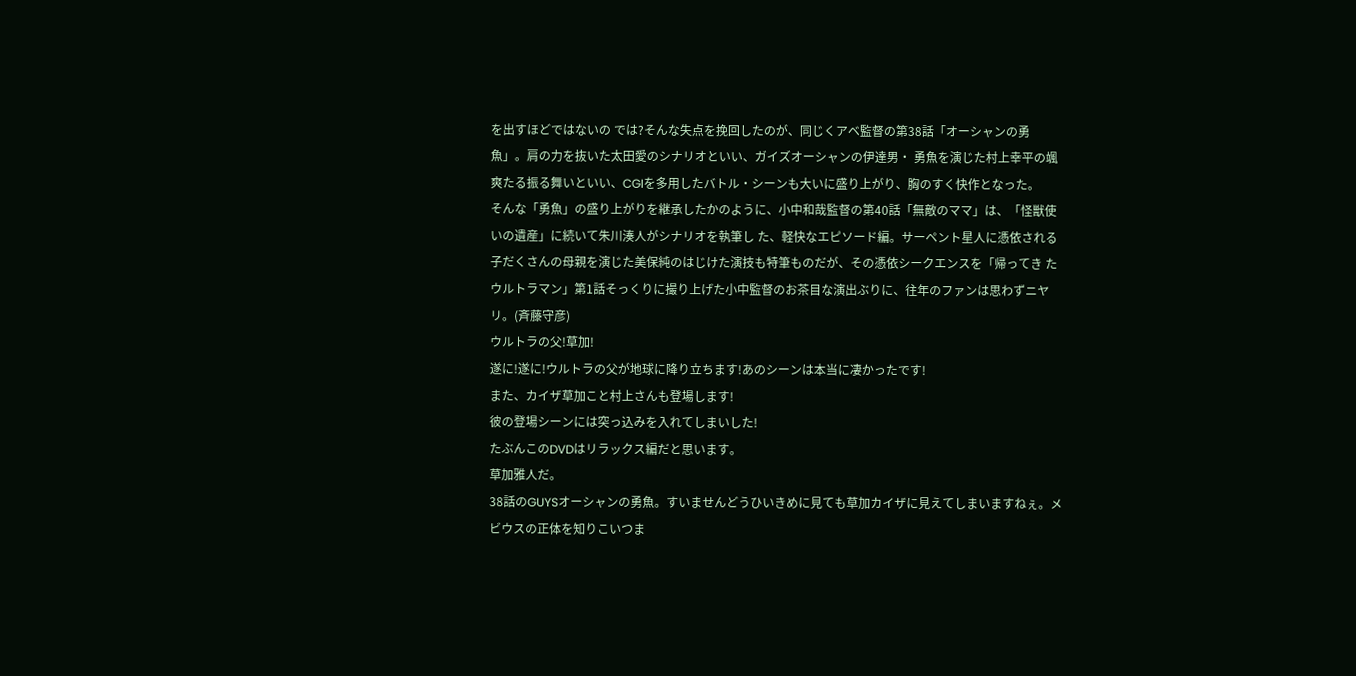を出すほどではないの では?そんな失点を挽回したのが、同じくアベ監督の第38話「オーシャンの勇魚」。肩の力を抜いた太田愛のシナリオといい、ガイズオーシャンの伊達男・ 勇魚を演じた村上幸平の颯爽たる振る舞いといい、CGIを多用したバトル・シーンも大いに盛り上がり、胸のすく快作となった。
そんな「勇魚」の盛り上がりを継承したかのように、小中和哉監督の第40話「無敵のママ」は、「怪獣使いの遺産」に続いて朱川湊人がシナリオを執筆し た、軽快なエピソード編。サーペント星人に憑依される子だくさんの母親を演じた美保純のはじけた演技も特筆ものだが、その憑依シークエンスを「帰ってき たウルトラマン」第1話そっくりに撮り上げた小中監督のお茶目な演出ぶりに、往年のファンは思わずニヤリ。(斉藤守彦)
ウルトラの父!草加!
遂に!遂に!ウルトラの父が地球に降り立ちます!あのシーンは本当に凄かったです!
また、カイザ草加こと村上さんも登場します!
彼の登場シーンには突っ込みを入れてしまいした!
たぶんこのDVDはリラックス編だと思います。
草加雅人だ。
38話のGUYSオーシャンの勇魚。すいませんどうひいきめに見ても草加カイザに見えてしまいますねぇ。メビウスの正体を知りこいつま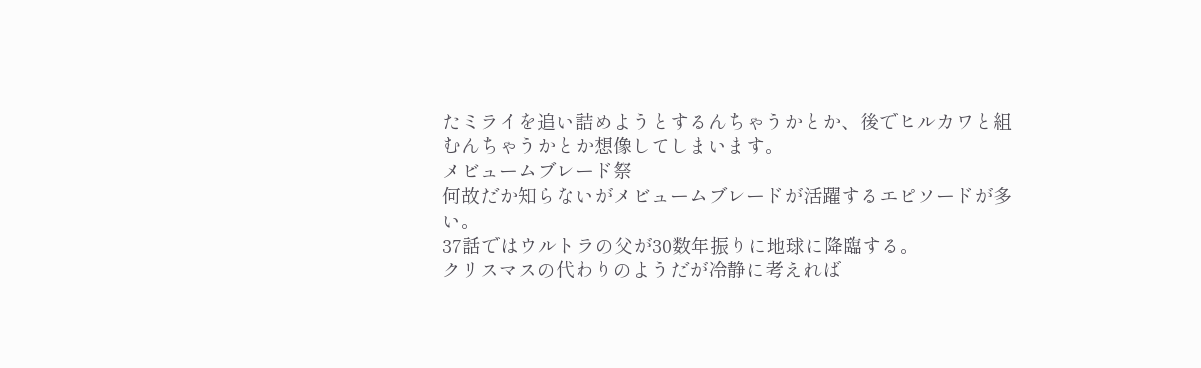たミライを追い詰めようとするんちゃうかとか、後でヒルカワと組むんちゃうかとか想像してしまいます。
メビュームブレード祭
何故だか知らないがメビュームブレードが活躍するエピソードが多い。
37話ではウルトラの父が30数年振りに地球に降臨する。
クリスマスの代わりのようだが冷静に考えれば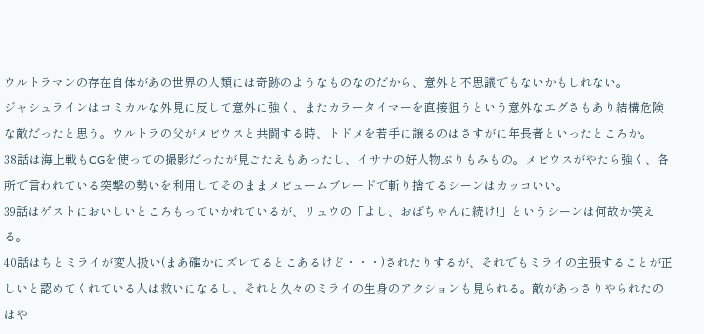ウルトラマンの存在自体があの世界の人類には奇跡のようなものなのだから、意外と不思議でもないかもしれない。
ジャシュラインはコミカルな外見に反して意外に強く、またカラータイマーを直接狙うという意外なエグさもあり結構危険な敵だったと思う。ウルトラの父がメビウスと共闘する時、トドメを若手に譲るのはさすがに年長者といったところか。
38話は海上戦もCGを使っての撮影だったが見ごたえもあったし、イサナの好人物ぶりもみもの。メビウスがやたら強く、各所で言われている突撃の勢いを利用してそのままメビュームブレードで斬り捨てるシーンはカッコいい。
39話はゲストにおいしいところもっていかれているが、リュウの「よし、おばちゃんに続け!」というシーンは何故か笑える。
40話はちとミライが変人扱い(まあ確かにズレてるとこあるけど・・・)されたりするが、それでもミライの主張することが正しいと認めてくれている人は救いになるし、それと久々のミライの生身のアクションも見られる。敵があっさりやられたのはや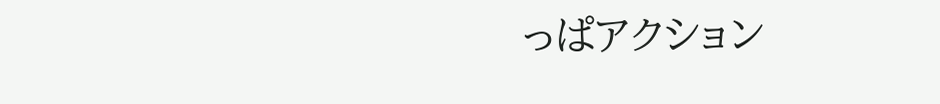っぱアクション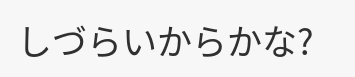しづらいからかな?